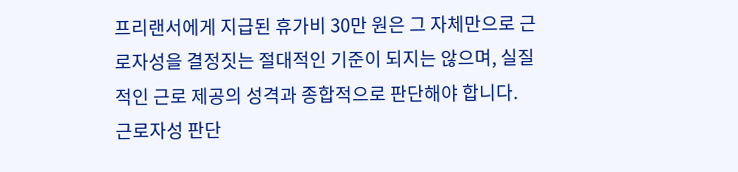프리랜서에게 지급된 휴가비 30만 원은 그 자체만으로 근로자성을 결정짓는 절대적인 기준이 되지는 않으며, 실질적인 근로 제공의 성격과 종합적으로 판단해야 합니다.
근로자성 판단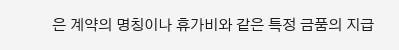은 계약의 명칭이나 휴가비와 같은 특정 금품의 지급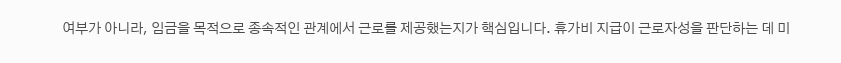여부가 아니라, 임금을 목적으로 종속적인 관계에서 근로를 제공했는지가 핵심입니다. 휴가비 지급이 근로자성을 판단하는 데 미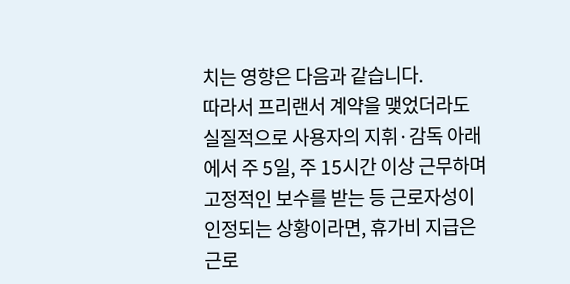치는 영향은 다음과 같습니다.
따라서 프리랜서 계약을 맺었더라도 실질적으로 사용자의 지휘·감독 아래에서 주 5일, 주 15시간 이상 근무하며 고정적인 보수를 받는 등 근로자성이 인정되는 상황이라면, 휴가비 지급은 근로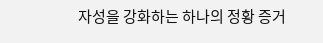자성을 강화하는 하나의 정황 증거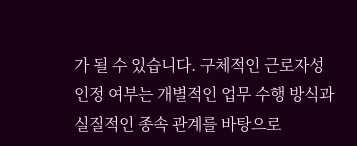가 될 수 있습니다. 구체적인 근로자성 인정 여부는 개별적인 업무 수행 방식과 실질적인 종속 관계를 바탕으로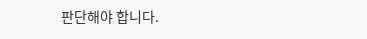판단해야 합니다.